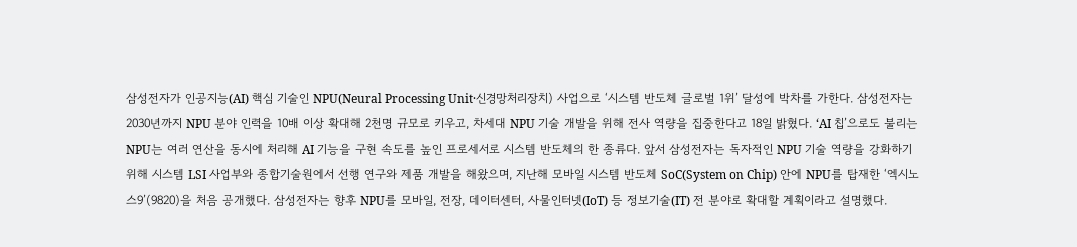삼성전자가 인공지능(AI) 핵심 기술인 NPU(Neural Processing Unit·신경망처리장치) 사업으로 ‘시스템 반도체 글로벌 1위’ 달성에 박차를 가한다. 삼성전자는 2030년까지 NPU 분야 인력을 10배 이상 확대해 2천명 규모로 키우고, 차세대 NPU 기술 개발을 위해 전사 역량을 집중한다고 18일 밝혔다. ‘AI 칩’으로도 불리는 NPU는 여러 연산을 동시에 처리해 AI 기능을 구현 속도를 높인 프로세서로 시스템 반도체의 한 종류다. 앞서 삼성전자는 독자적인 NPU 기술 역량을 강화하기 위해 시스템 LSI 사업부와 종합기술원에서 선행 연구와 제품 개발을 해왔으며, 지난해 모바일 시스템 반도체 SoC(System on Chip) 안에 NPU를 탑재한 ‘엑시노스9’(9820)을 처음 공개했다. 삼성전자는 향후 NPU를 모바일, 전장, 데이터센터, 사물인터넷(IoT) 등 정보기술(IT) 전 분야로 확대할 계획이라고 설명했다.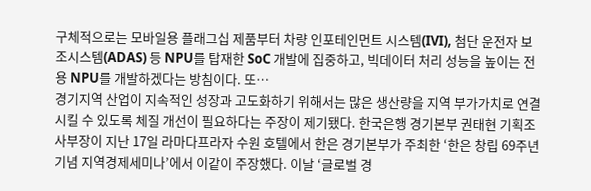구체적으로는 모바일용 플래그십 제품부터 차량 인포테인먼트 시스템(IVI), 첨단 운전자 보조시스템(ADAS) 등 NPU를 탑재한 SoC 개발에 집중하고, 빅데이터 처리 성능을 높이는 전용 NPU를 개발하겠다는 방침이다. 또…
경기지역 산업이 지속적인 성장과 고도화하기 위해서는 많은 생산량을 지역 부가가치로 연결시킬 수 있도록 체질 개선이 필요하다는 주장이 제기됐다. 한국은행 경기본부 권태현 기획조사부장이 지난 17일 라마다프라자 수원 호텔에서 한은 경기본부가 주최한 ‘한은 창립 69주년 기념 지역경제세미나’에서 이같이 주장했다. 이날 ‘글로벌 경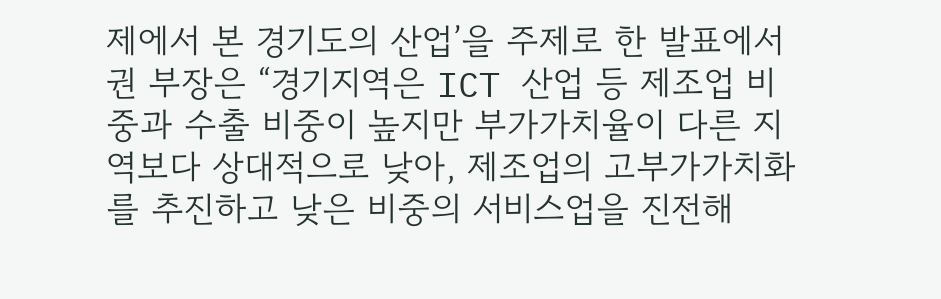제에서 본 경기도의 산업’을 주제로 한 발표에서 권 부장은 “경기지역은 ICT 산업 등 제조업 비중과 수출 비중이 높지만 부가가치율이 다른 지역보다 상대적으로 낮아, 제조업의 고부가가치화를 추진하고 낮은 비중의 서비스업을 진전해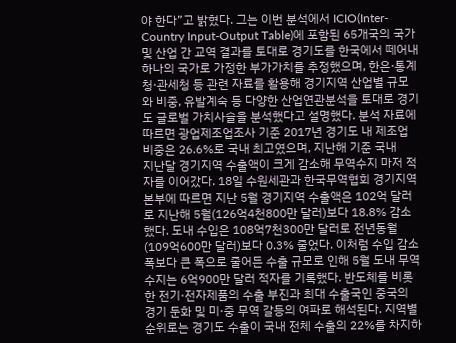야 한다”고 밝혔다. 그는 이번 분석에서 ICIO(Inter-Country Input-Output Table)에 포함된 65개국의 국가 및 산업 간 교역 결과를 토대로 경기도를 한국에서 떼어내 하나의 국가로 가정한 부가가치를 추정했으며, 한은·통계청·관세청 등 관련 자료를 활용해 경기지역 산업별 규모와 비중, 유발계숙 등 다양한 산업연관분석을 토대로 경기도 글로벌 가치사슬을 분석했다고 설명했다. 분석 자료에 따르면 광업제조업조사 기준 2017년 경기도 내 제조업 비중은 26.6%로 국내 최고였으며, 지난해 기준 국내
지난달 경기지역 수출액이 크게 감소해 무역수지 마저 적자를 이어갔다. 18일 수원세관과 한국무역협회 경기지역본부에 따르면 지난 5월 경기지역 수출액은 102억 달러로 지난해 5월(126억4천800만 달러)보다 18.8% 감소했다. 도내 수입은 108억7천300만 달러로 전년동월(109억600만 달러)보다 0.3% 줄었다. 이처럼 수입 감소 폭보다 큰 폭으로 줄어든 수출 규모로 인해 5월 도내 무역수지는 6억900만 달러 적자를 기록했다. 반도체를 비롯한 전기·전자제품의 수출 부진과 최대 수출국인 중국의 경기 둔화 및 미·중 무역 갈등의 여파로 해석된다. 지역별 순위로는 경기도 수출이 국내 전체 수출의 22%를 차지하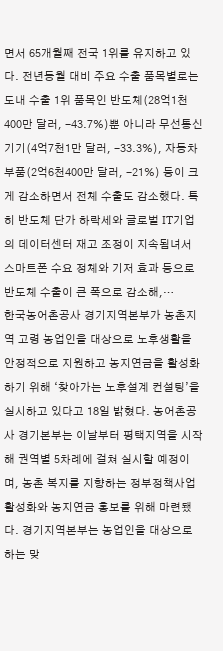면서 65개월째 전국 1위를 유지하고 있다. 전년동월 대비 주요 수출 품목별로는 도내 수출 1위 품목인 반도체(28억1천400만 달러, -43.7%)뿐 아니라 무선통신기기(4억7천1만 달러, -33.3%), 자동차 부품(2억6천400만 달러, -21%) 등이 크게 감소하면서 전체 수출도 감소했다. 특히 반도체 단가 하락세와 글로벌 IT기업의 데이터센터 재고 조정이 지속됨녀서 스마트폰 수요 정체와 기저 효과 등으로 반도체 수출이 큰 폭으로 감소해,…
한국농어촌공사 경기지역본부가 농촌지역 고령 농업인을 대상으로 노후생활을 안정적으로 지원하고 농지연금을 활성화하기 위해 ‘찾아가는 노후설계 컨설팅’을 실시하고 있다고 18일 밝혔다. 농어촌공사 경기본부는 이날부터 평택지역을 시작해 권역별 5차례에 걸쳐 실시할 예정이며, 농촌 복지를 지향하는 정부정책사업 활성화와 농지연금 홍보를 위해 마련됐다. 경기지역본부는 농업인을 대상으로 하는 맞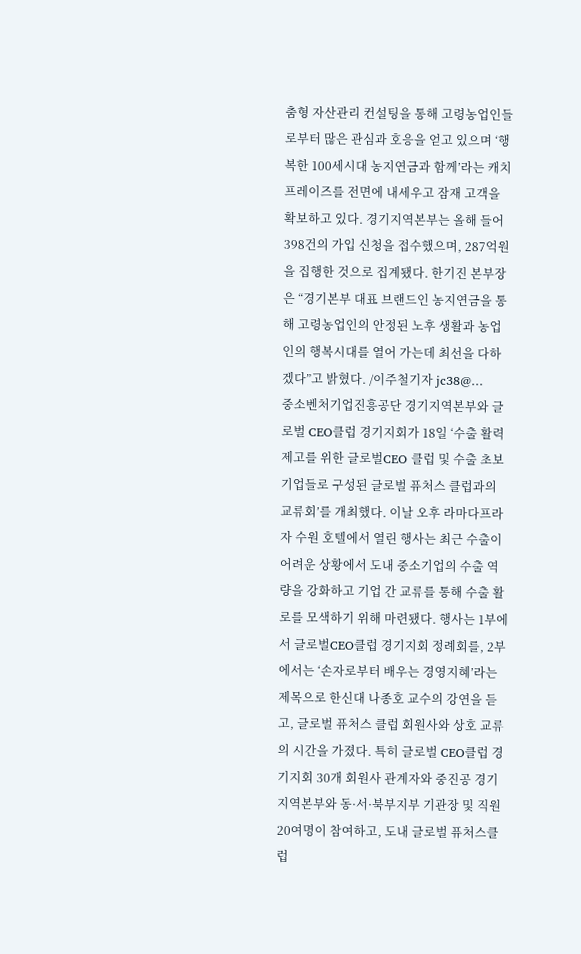춤형 자산관리 컨설팅을 통해 고령농업인들로부터 많은 관심과 호응을 얻고 있으며 ‘행복한 100세시대 농지연금과 함께’라는 캐치프레이즈를 전면에 내세우고 잠재 고객을 확보하고 있다. 경기지역본부는 올해 들어 398건의 가입 신청을 접수했으며, 287억원을 집행한 것으로 집계됐다. 한기진 본부장은 “경기본부 대표 브랜드인 농지연금을 통해 고령농업인의 안정된 노후 생활과 농업인의 행복시대를 열어 가는데 최선을 다하겠다”고 밝혔다. /이주철기자 jc38@…
중소벤처기업진흥공단 경기지역본부와 글로벌 CEO클럽 경기지회가 18일 ‘수출 활력 제고를 위한 글로벌CEO 클럽 및 수출 초보기업들로 구성된 글로벌 퓨처스 클럽과의 교류회’를 개최했다. 이날 오후 라마다프라자 수원 호텔에서 열린 행사는 최근 수출이 어려운 상황에서 도내 중소기업의 수출 역량을 강화하고 기업 간 교류를 통해 수출 활로를 모색하기 위해 마련됐다. 행사는 1부에서 글로벌CEO클럽 경기지회 정례회를, 2부에서는 ‘손자로부터 배우는 경영지혜’라는 제목으로 한신대 나종호 교수의 강연을 듣고, 글로벌 퓨처스 클럽 회원사와 상호 교류의 시간을 가졌다. 특히 글로벌 CEO클럽 경기지회 30개 회원사 관계자와 중진공 경기지역본부와 동·서·북부지부 기관장 및 직원 20여명이 참여하고, 도내 글로벌 퓨처스클럽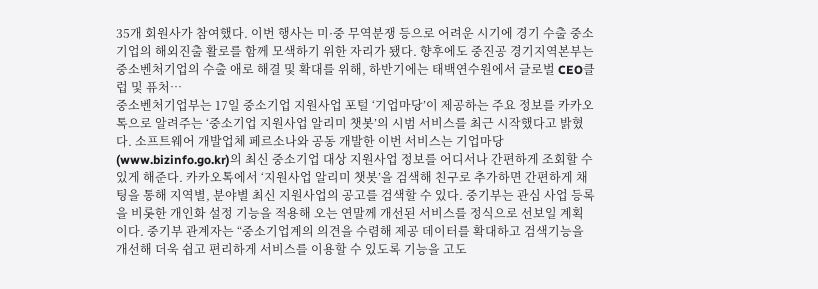35개 회원사가 참여했다. 이번 행사는 미·중 무역분쟁 등으로 어려운 시기에 경기 수출 중소기업의 해외진출 활로를 함께 모색하기 위한 자리가 됐다. 향후에도 중진공 경기지역본부는 중소벤처기업의 수출 애로 해결 및 확대를 위해, 하반기에는 태백연수원에서 글로벌 CEO클럽 및 퓨처…
중소벤처기업부는 17일 중소기업 지원사업 포털 ‘기업마당’이 제공하는 주요 정보를 카카오톡으로 알려주는 ‘중소기업 지원사업 알리미 챗봇’의 시범 서비스를 최근 시작했다고 밝혔다. 소프트웨어 개발업체 페르소나와 공동 개발한 이번 서비스는 기업마당(www.bizinfo.go.kr)의 최신 중소기업 대상 지원사업 정보를 어디서나 간편하게 조회할 수 있게 해준다. 카카오톡에서 ‘지원사업 알리미 챗봇’을 검색해 친구로 추가하면 간편하게 채팅을 통해 지역별, 분야별 최신 지원사업의 공고를 검색할 수 있다. 중기부는 관심 사업 등록을 비롯한 개인화 설정 기능을 적용해 오는 연말께 개선된 서비스를 정식으로 선보일 계획이다. 중기부 관계자는 “중소기업계의 의견을 수렴해 제공 데이터를 확대하고 검색기능을 개선해 더욱 쉽고 편리하게 서비스를 이용할 수 있도록 기능을 고도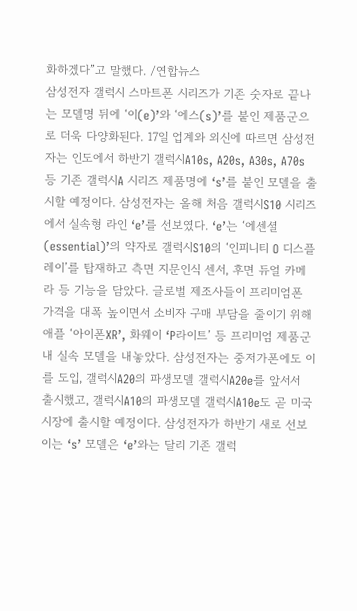화하겠다”고 말했다. /연합뉴스
삼성전자 갤럭시 스마트폰 시리즈가 기존 숫자로 끝나는 모델명 뒤에 ‘이(e)’와 ‘에스(s)’를 붙인 제품군으로 더욱 다양화된다. 17일 업계와 외신에 따르면 삼성전자는 인도에서 하반기 갤럭시A10s, A20s, A30s, A70s 등 기존 갤럭시A 시리즈 제품명에 ‘s’를 붙인 모델을 출시할 예정이다. 삼성전자는 올해 처음 갤럭시S10 시리즈에서 실속형 라인 ‘e’를 선보였다. ‘e’는 ‘에센셜(essential)’의 약자로 갤럭시S10의 ‘인피니티 O 디스플레이’를 탑재하고 측면 지문인식 센서, 후면 듀얼 카메라 등 기능을 담았다. 글로벌 제조사들이 프리미엄폰 가격을 대폭 높이면서 소비자 구매 부담을 줄이기 위해 애플 ‘아이폰XR’, 화웨이 ‘P라이트’ 등 프리미엄 제품군 내 실속 모델을 내놓았다. 삼성전자는 중저가폰에도 이를 도입, 갤럭시A20의 파생모델 갤럭시A20e를 앞서서 출시했고, 갤럭시A10의 파생모델 갤럭시A10e도 곧 미국 시장에 출시할 예정이다. 삼성전자가 하반기 새로 선보이는 ‘s’ 모델은 ‘e’와는 달리 기존 갤럭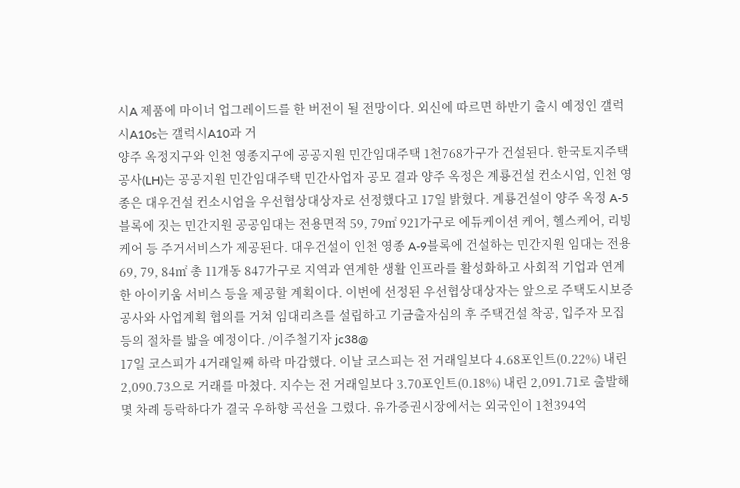시A 제품에 마이너 업그레이드를 한 버전이 될 전망이다. 외신에 따르면 하반기 출시 예정인 갤럭시A10s는 갤럭시A10과 거
양주 옥정지구와 인천 영종지구에 공공지원 민간임대주택 1천768가구가 건설된다. 한국토지주택공사(LH)는 공공지원 민간임대주택 민간사업자 공모 결과 양주 옥정은 계룡건설 컨소시엄, 인천 영종은 대우건설 컨소시엄을 우선협상대상자로 선정했다고 17일 밝혔다. 계룡건설이 양주 옥정 A-5블록에 짓는 민간지원 공공임대는 전용면적 59, 79㎡ 921가구로 에듀케이션 케어, 헬스케어, 리빙케어 등 주거서비스가 제공된다. 대우건설이 인천 영종 A-9블록에 건설하는 민간지원 임대는 전용 69, 79, 84㎡ 총 11개동 847가구로 지역과 연계한 생활 인프라를 활성화하고 사회적 기업과 연계한 아이키움 서비스 등을 제공할 계획이다. 이번에 선정된 우선협상대상자는 앞으로 주택도시보증공사와 사업계획 협의를 거쳐 임대리츠를 설립하고 기금출자심의 후 주택건설 착공, 입주자 모집 등의 절차를 밟을 예정이다. /이주철기자 jc38@
17일 코스피가 4거래일째 하락 마감했다. 이날 코스피는 전 거래일보다 4.68포인트(0.22%) 내린 2,090.73으로 거래를 마쳤다. 지수는 전 거래일보다 3.70포인트(0.18%) 내린 2,091.71로 출발해 몇 차례 등락하다가 결국 우하향 곡선을 그렸다. 유가증권시장에서는 외국인이 1천394억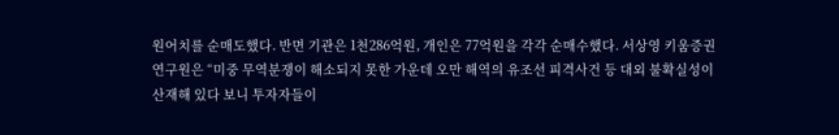원어치를 순매도했다. 반면 기관은 1천286억원, 개인은 77억원을 각각 순매수했다. 서상영 키움증권 연구원은 “미중 무역분쟁이 해소되지 못한 가운데 오만 해역의 유조선 피격사건 등 대외 불확실성이 산재해 있다 보니 투자자들이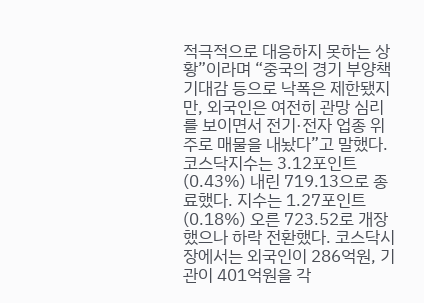적극적으로 대응하지 못하는 상황”이라며 “중국의 경기 부양책 기대감 등으로 낙폭은 제한됐지만, 외국인은 여전히 관망 심리를 보이면서 전기·전자 업종 위주로 매물을 내놨다”고 말했다. 코스닥지수는 3.12포인트(0.43%) 내린 719.13으로 종료했다. 지수는 1.27포인트(0.18%) 오른 723.52로 개장했으나 하락 전환했다. 코스닥시장에서는 외국인이 286억원, 기관이 401억원을 각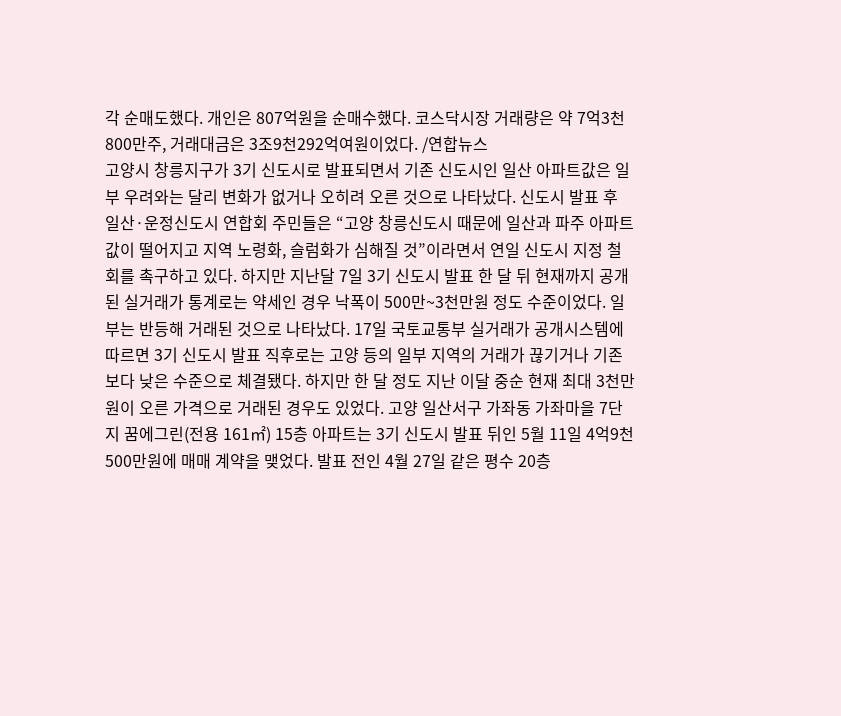각 순매도했다. 개인은 807억원을 순매수했다. 코스닥시장 거래량은 약 7억3천800만주, 거래대금은 3조9천292억여원이었다. /연합뉴스
고양시 창릉지구가 3기 신도시로 발표되면서 기존 신도시인 일산 아파트값은 일부 우려와는 달리 변화가 없거나 오히려 오른 것으로 나타났다. 신도시 발표 후 일산·운정신도시 연합회 주민들은 “고양 창릉신도시 때문에 일산과 파주 아파트값이 떨어지고 지역 노령화, 슬럼화가 심해질 것”이라면서 연일 신도시 지정 철회를 촉구하고 있다. 하지만 지난달 7일 3기 신도시 발표 한 달 뒤 현재까지 공개된 실거래가 통계로는 약세인 경우 낙폭이 500만~3천만원 정도 수준이었다. 일부는 반등해 거래된 것으로 나타났다. 17일 국토교통부 실거래가 공개시스템에 따르면 3기 신도시 발표 직후로는 고양 등의 일부 지역의 거래가 끊기거나 기존보다 낮은 수준으로 체결됐다. 하지만 한 달 정도 지난 이달 중순 현재 최대 3천만원이 오른 가격으로 거래된 경우도 있었다. 고양 일산서구 가좌동 가좌마을 7단지 꿈에그린(전용 161㎡) 15층 아파트는 3기 신도시 발표 뒤인 5월 11일 4억9천500만원에 매매 계약을 맺었다. 발표 전인 4월 27일 같은 평수 20층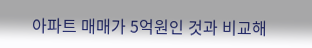아파트 매매가 5억원인 것과 비교해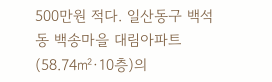500만원 적다. 일산동구 백석동 백송마을 대림아파트(58.74㎡·10층)의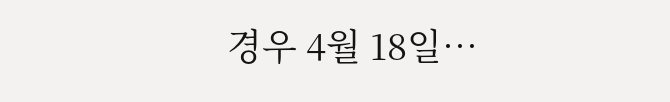경우 4월 18일…